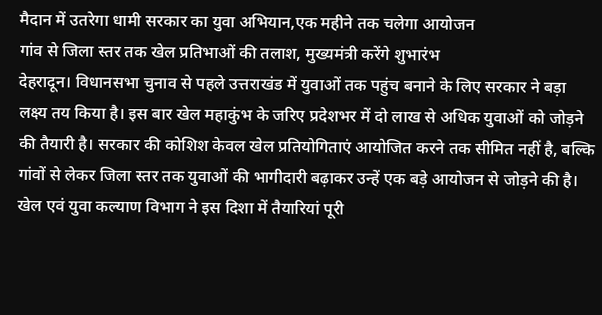मैदान में उतरेगा धामी सरकार का युवा अभियान,एक महीने तक चलेगा आयोजन
गांव से जिला स्तर तक खेल प्रतिभाओं की तलाश, मुख्यमंत्री करेंगे शुभारंभ
देहरादून। विधानसभा चुनाव से पहले उत्तराखंड में युवाओं तक पहुंच बनाने के लिए सरकार ने बड़ा लक्ष्य तय किया है। इस बार खेल महाकुंभ के जरिए प्रदेशभर में दो लाख से अधिक युवाओं को जोड़ने की तैयारी है। सरकार की कोशिश केवल खेल प्रतियोगिताएं आयोजित करने तक सीमित नहीं है, बल्कि गांवों से लेकर जिला स्तर तक युवाओं की भागीदारी बढ़ाकर उन्हें एक बड़े आयोजन से जोड़ने की है।
खेल एवं युवा कल्याण विभाग ने इस दिशा में तैयारियां पूरी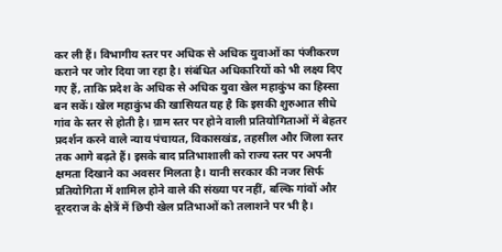कर ली हैं। विभागीय स्तर पर अधिक से अधिक युवाओं का पंजीकरण कराने पर जोर दिया जा रहा है। संबंधित अधिकारियों को भी लक्ष्य दिए गए हैं, ताकि प्रदेश के अधिक से अधिक युवा खेल महाकुंभ का हिस्सा बन सकें। खेल महाकुंभ की खासियत यह है कि इसकी शुरुआत सीधे गांव के स्तर से होती है। ग्राम स्तर पर होने वाली प्रतियोगिताओं में बेहतर प्रदर्शन करने वाले न्याय पंचायत, विकासखंड, तहसील और जिला स्तर तक आगे बढ़ते हैं। इसके बाद प्रतिभाशाली को राज्य स्तर पर अपनी क्षमता दिखाने का अवसर मिलता है। यानी सरकार की नजर सिर्फ प्रतियोगिता में शामिल होने वाले की संख्या पर नहीं, बल्कि गांवों और दूरदराज के क्षेत्रें में छिपी खेल प्रतिभाओं को तलाशने पर भी है।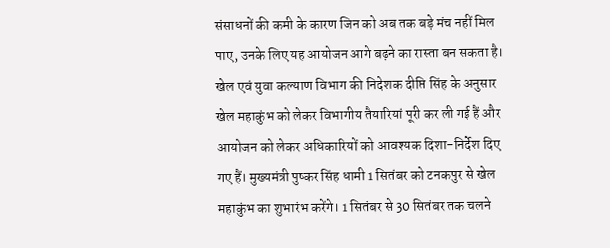संसाधनों की कमी के कारण जिन को अब तक बड़े मंच नहीं मिल पाए, उनके लिए यह आयोजन आगे बढ़ने का रास्ता बन सकता है।
खेल एवं युवा कल्याण विभाग की निदेशक दीप्ति सिंह के अनुसार खेल महाकुंभ को लेकर विभागीय तैयारियां पूरी कर ली गई हैं और आयोजन को लेकर अधिकारियों को आवश्यक दिशा-निर्देश दिए गए हैं। मुख्यमंत्री पुष्कर सिंह धामी 1 सितंबर को टनकपुर से खेल महाकुंभ का शुभारंभ करेंगे। 1 सितंबर से 30 सितंबर तक चलने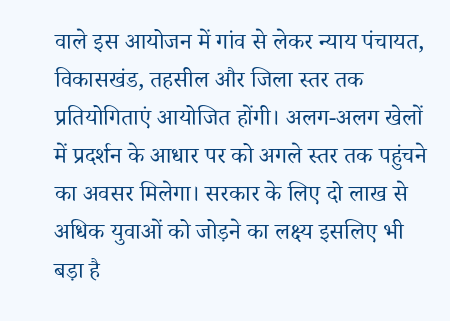वाले इस आयोजन में गांव से लेकर न्याय पंचायत, विकासखंड, तहसील और जिला स्तर तक प्रतियोगिताएं आयोजित होंगी। अलग-अलग खेलों में प्रदर्शन के आधार पर को अगले स्तर तक पहुंचने का अवसर मिलेगा। सरकार के लिए दो लाख से अधिक युवाओं को जोड़ने का लक्ष्य इसलिए भी बड़ा है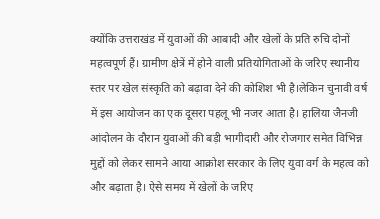क्योंकि उत्तराखंड में युवाओं की आबादी और खेलों के प्रति रुचि दोनों महत्वपूर्ण हैं। ग्रामीण क्षेत्रें में होने वाली प्रतियोगिताओं के जरिए स्थानीय स्तर पर खेल संस्कृति को बढ़ावा देने की कोशिश भी है।लेकिन चुनावी वर्ष में इस आयोजन का एक दूसरा पहलू भी नजर आता है। हालिया जैनजी आंदोलन के दौरान युवाओं की बड़ी भागीदारी और रोजगार समेत विभिन्न मुद्दों को लेकर सामने आया आक्रोश सरकार के लिए युवा वर्ग के महत्व को और बढ़ाता है। ऐसे समय में खेलों के जरिए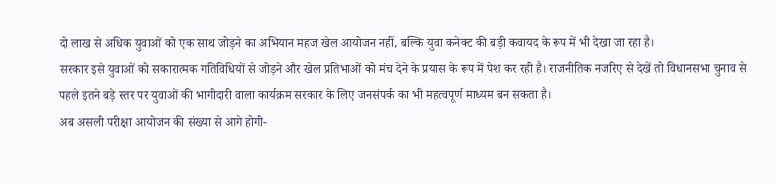दो लाख से अधिक युवाओं को एक साथ जोड़ने का अभियान महज खेल आयोजन नहीं, बल्कि युवा कनेक्ट की बड़ी कवायद के रूप में भी देखा जा रहा है।
सरकार इसे युवाओं को सकारात्मक गतिविधियों से जोड़ने और खेल प्रतिभाओं को मंच देने के प्रयास के रूप में पेश कर रही है। राजनीतिक नजरिए से देखें तो विधानसभा चुनाव से पहले इतने बड़े स्तर पर युवाओं की भागीदारी वाला कार्यक्रम सरकार के लिए जनसंपर्क का भी महत्वपूर्ण माध्यम बन सकता है।
अब असली परीक्षा आयोजन की संख्या से आगे होगी-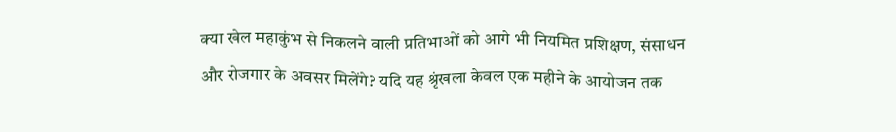क्या खेल महाकुंभ से निकलने वाली प्रतिभाओं को आगे भी नियमित प्रशिक्षण, संसाधन और रोजगार के अवसर मिलेंगे? यदि यह श्रृंखला केवल एक महीने के आयोजन तक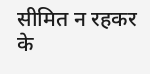सीमित न रहकर के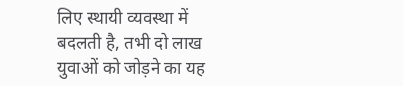लिए स्थायी व्यवस्था में बदलती है, तभी दो लाख युवाओं को जोड़ने का यह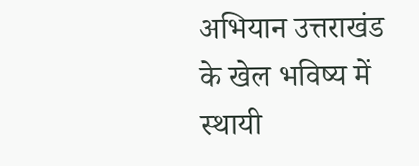अभियान उत्तराखंड के खेल भविष्य में स्थायी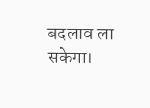बदलाव ला सकेगा।